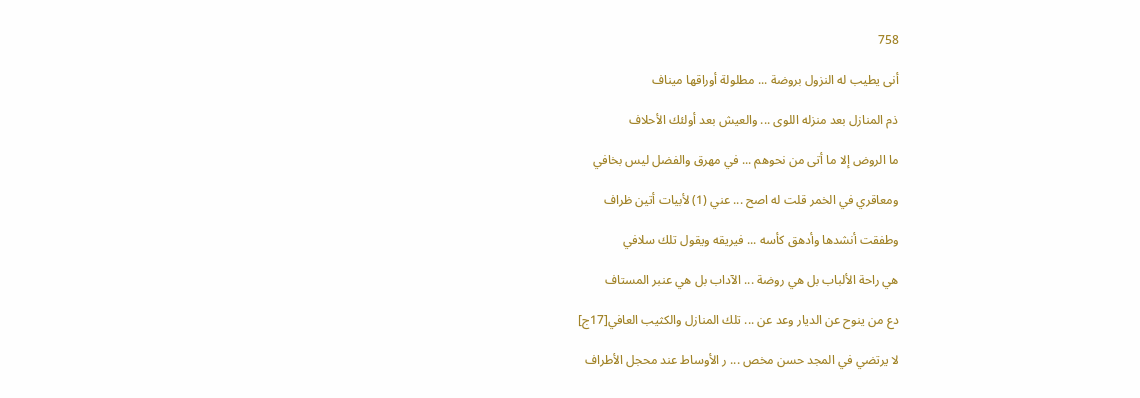758

أنى يطيب له النزول بروضة ... مطلولة أوراقها ميناف

ذم المنازل بعد منزله اللوى ... والعيش بعد أولئك الأحلاف

ما الروض إلا ما أتى من نحوهم ... في مهرق والفضل ليس بخافي

ومعاقري في الخمر قلت له اصح ... عني (1) لأبيات أتين ظراف

وطفقت أنشدها وأدهق كأسه ... فيريقه ويقول تلك سلافي

هي راحة الألباب بل هي روضة ... الآداب بل هي عنبر المستاف

دع من ينوح عن الديار وعد عن ... تلك المنازل والكثيب العافي[17ج]

لا يرتضي في المجد حسن مخص ... ر الأوساط عند محجل الأطراف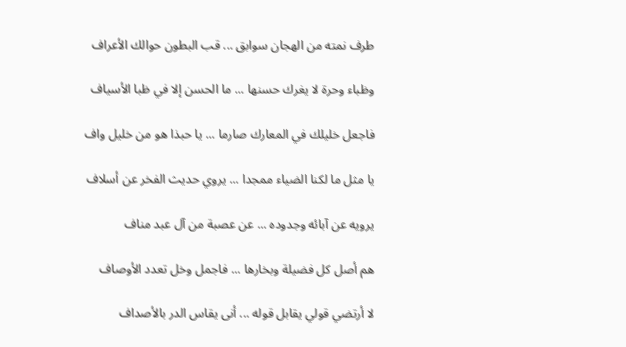طرف نمته من الهجان سوابق ... قب البطون حوالك الأعراف

وظباء وحرة لا يغرك حسنها ... ما الحسن إلا في ظبا الأسياف

فاجعل خليلك في المعارك صارما ... يا حبذا هو من خليل واف

يا مثل ما لكنا الضياء ممجدا ... يروي حديث الفخر عن أسلاف

يرويه عن آبائه وجدوده ... عن عصبة من آل عبد مناف

هم أصل كل فضيلة وبخارها ... فاجمل وخل تعدد الأوصاف

لا أرتضي قولي يقابل قوله ... أنى يقاس الدر بالأصداف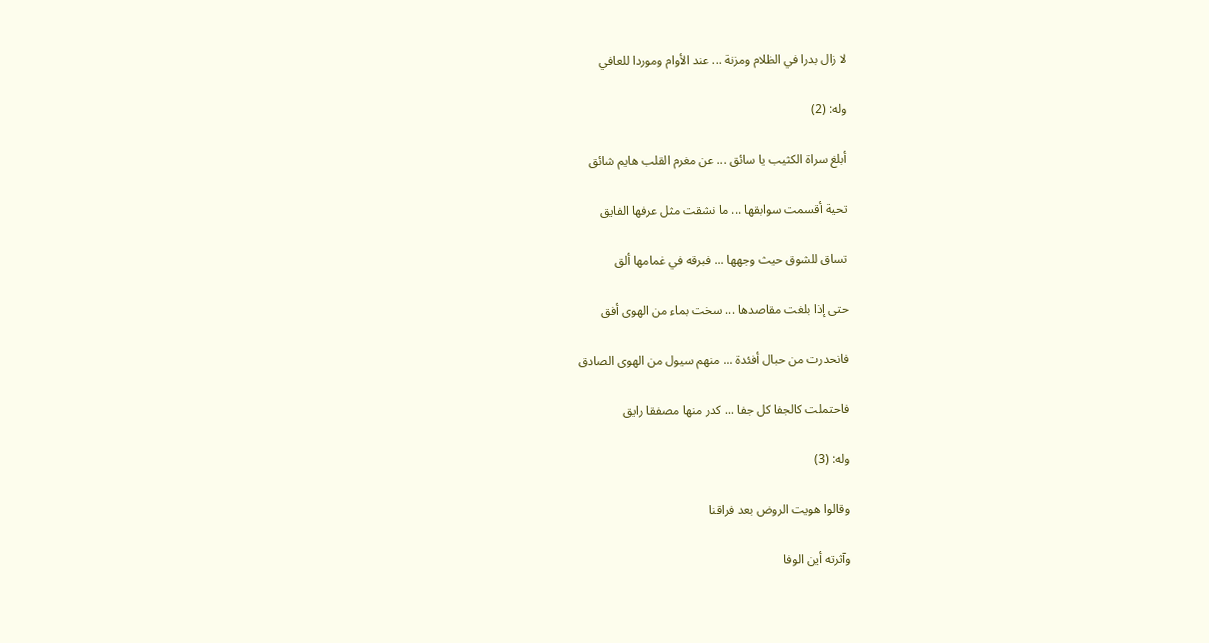لا زال بدرا في الظلام ومزنة ... عند الأوام وموردا للعافي

وله: (2)

أبلغ سراة الكثيب يا سائق ... عن مغرم القلب هايم شائق

تحية أقسمت سوابقها ... ما نشقت مثل عرفها الفايق

تساق للشوق حيث وجهها ... فبرقه في غمامها ألق

حتى إذا بلغت مقاصدها ... سخت بماء من الهوى أفق

فانحدرت من حبال أفئدة ... منهم سيول من الهوى الصادق

فاحتملت كالجفا كل جفا ... كدر منها مصفقا رايق

وله: (3)

وقالوا هويت الروض بعد فراقنا

وآثرته أين الوفا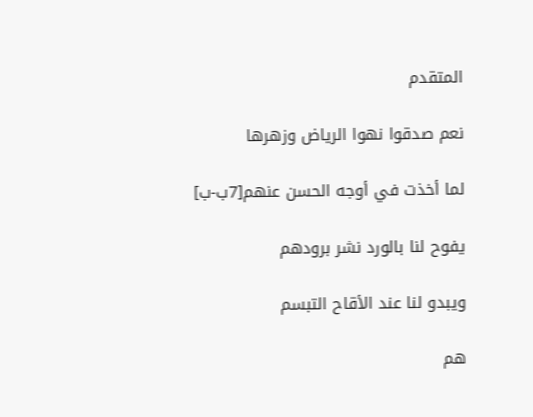المتقدم

نعم صدقوا نهوا الرياض وزهرها

لما أخذت في أوجه الحسن عنهم[7ب-ب]

يفوح لنا بالورد نشر برودهم

ويبدو لنا عند الأقاح التبسم

هم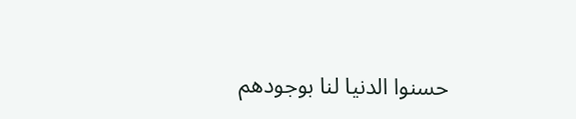حسنوا الدنيا لنا بوجودهم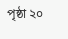পৃষ্ঠা ২০